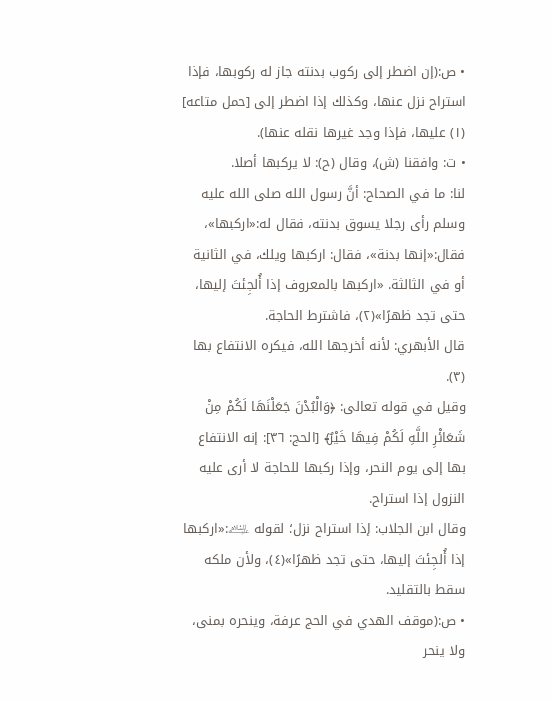• ص:(إن اضطر إلى ركوب بدنته جاز له ركوبها، فإذا استراح نزل عنها، وكذلك إذا اضطر إلى [حمل متاعه] (١) عليها، فإذا وجد غيرها نقله عنها).
• ت: وافقنا (ش)، وقال (ح): لا يركبها أصلا.
لنا: ما في الصحاح: أنَّ رسول الله صلى الله عليه وسلم رأى رجلا يسوق بدنته، فقال له:«اركبها»، فقال:«إنها بدنة»، فقال: اركبها ويلك، في الثانية أو في الثالثة. «اركبها بالمعروف إذا أُلجِئتَ إليها، حتى تجد ظهرًا»(٢)، فاشترط الحاجة.
قال الأبهري: لأنه أخرجها الله، فيكره الانتفاع بها (٣).
وقيل في قوله تعالى: ﴿وَالْبُدْنَ جَعَلْنَهَا لَكُمْ مِنْ شَعَائْرِ اللَّهِ لَكُمْ فِيهَا خَيْرٌ﴾ [الحج: ٣٦]: إنه الانتفاع بها إلى يوم النحر، وإذا ركبها للحاجة لا أرى عليه النزول إذا استراح.
وقال ابن الجلاب: إذا استراح نزل؛ لقوله ﵇:«اركبها إذا أُلجِئتَ إليها، حتى تجد ظهرًا»(٤)، ولأن ملكه سقط بالتقليد.
• ص:(موقف الهدي في الحج عرفة، وينحره بمنى، ولا ينحر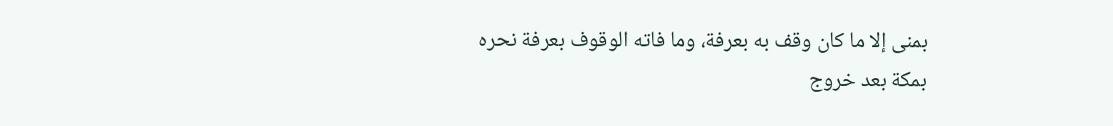بمنى إلا ما كان وقف به بعرفة، وما فاته الوقوف بعرفة نحره بمكة بعد خروج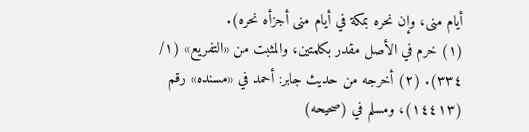أيام منى، وإن نحره بمكة في أيام منى أجزأه نحره).
(١) خرم في الأصل مقدر بكلمتين، والمثبت من «التفريع» (١/ ٣٣٤). (٢) أخرجه من حديث جابر: أحمد في «مسنده» رقم (١٤٤١٣)، ومسلم في (صحيحه)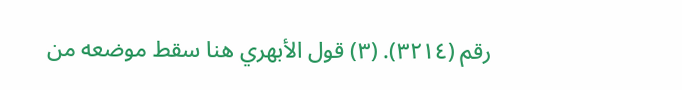رقم (٣٢١٤). (٣) قول الأبهري هنا سقط موضعه من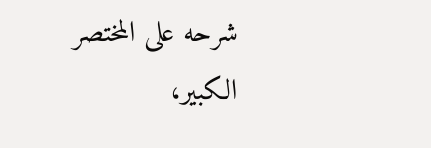شرحه على المختصر الكبير،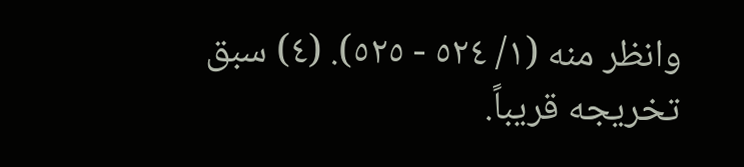وانظر منه (١/ ٥٢٤ - ٥٢٥). (٤) سبق تخريجه قريباً.